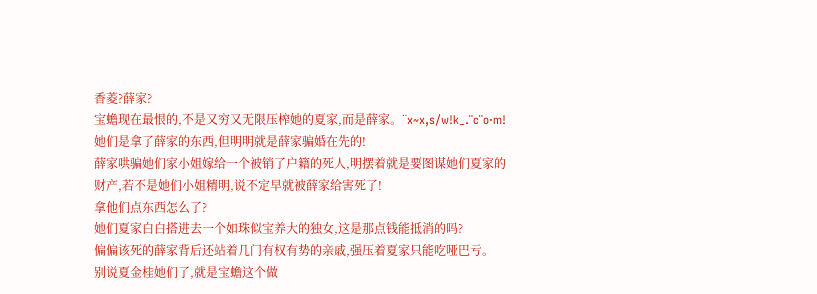香菱?薛家?
宝蟾现在最恨的,不是又穷又无限压榨她的夏家,而是薛家。¨x~x,s/w!k_.¨c¨o·m!
她们是拿了薛家的东西,但明明就是薛家骗婚在先的!
薛家哄骗她们家小姐嫁给一个被销了户籍的死人,明摆着就是要图谋她们夏家的财产,若不是她们小姐精明,说不定早就被薛家给害死了!
拿他们点东西怎么了?
她们夏家白白搭进去一个如珠似宝养大的独女,这是那点钱能抵消的吗?
偏偏该死的薛家背后还站着几门有权有势的亲戚,强压着夏家只能吃哑巴亏。
别说夏金桂她们了,就是宝蟾这个做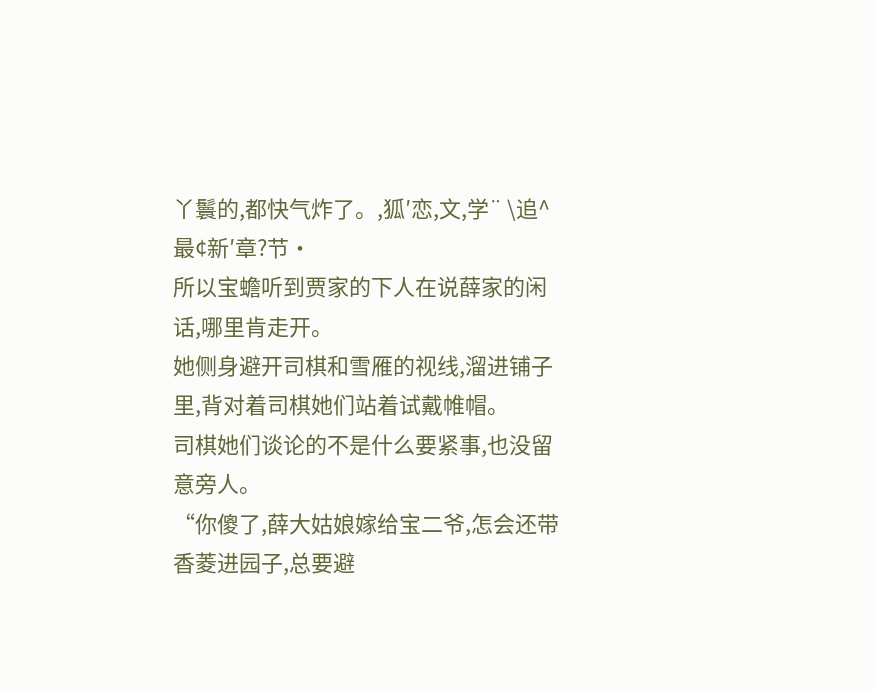丫鬟的,都快气炸了。,狐′恋,文,学¨ \追^最¢新′章?节·
所以宝蟾听到贾家的下人在说薛家的闲话,哪里肯走开。
她侧身避开司棋和雪雁的视线,溜进铺子里,背对着司棋她们站着试戴帷帽。
司棋她们谈论的不是什么要紧事,也没留意旁人。
“你傻了,薛大姑娘嫁给宝二爷,怎会还带香菱进园子,总要避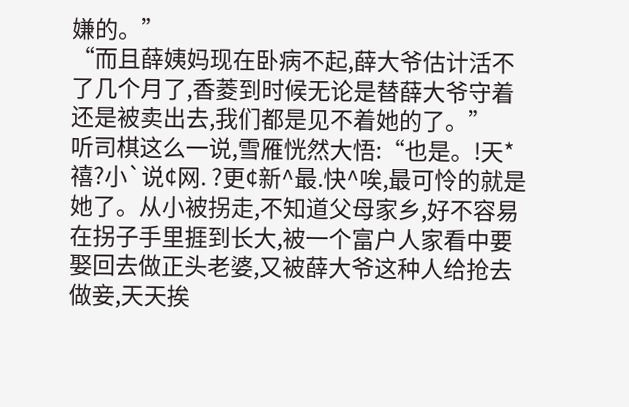嫌的。”
“而且薛姨妈现在卧病不起,薛大爷估计活不了几个月了,香菱到时候无论是替薛大爷守着还是被卖出去,我们都是见不着她的了。”
听司棋这么一说,雪雁恍然大悟:“也是。!天*禧?小`说¢网. ?更¢新^最.快^唉,最可怜的就是她了。从小被拐走,不知道父母家乡,好不容易在拐子手里捱到长大,被一个富户人家看中要娶回去做正头老婆,又被薛大爷这种人给抢去做妾,天天挨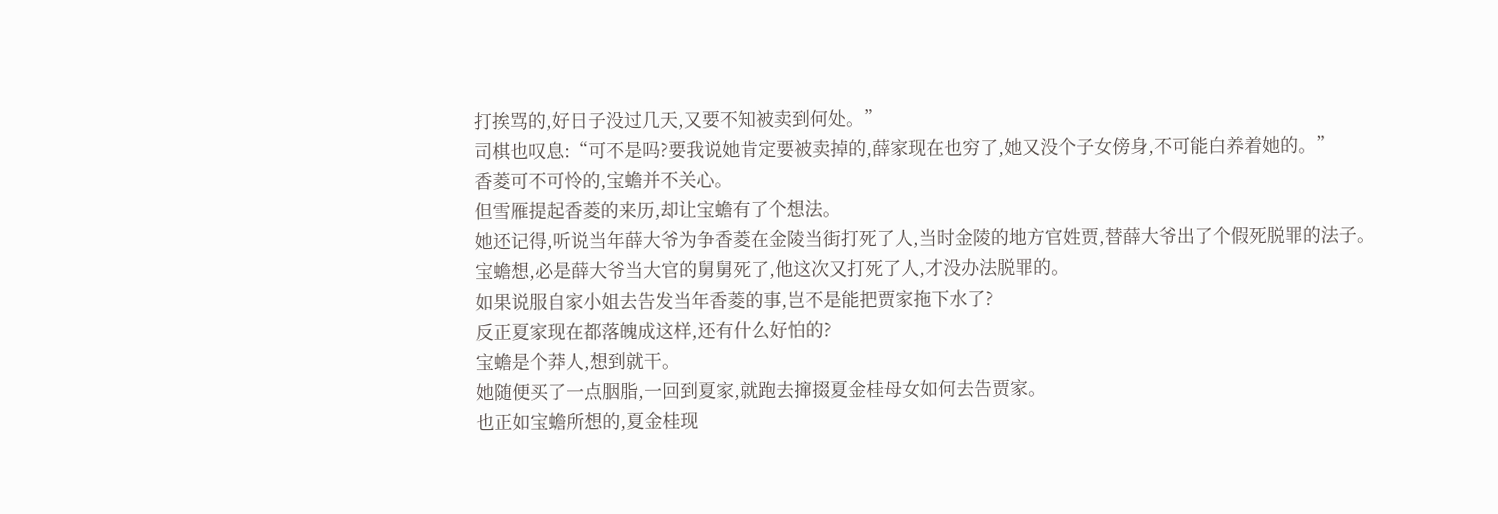打挨骂的,好日子没过几天,又要不知被卖到何处。”
司棋也叹息:“可不是吗?要我说她肯定要被卖掉的,薛家现在也穷了,她又没个子女傍身,不可能白养着她的。”
香菱可不可怜的,宝蟾并不关心。
但雪雁提起香菱的来历,却让宝蟾有了个想法。
她还记得,听说当年薛大爷为争香菱在金陵当街打死了人,当时金陵的地方官姓贾,替薛大爷出了个假死脱罪的法子。
宝蟾想,必是薛大爷当大官的舅舅死了,他这次又打死了人,才没办法脱罪的。
如果说服自家小姐去告发当年香菱的事,岂不是能把贾家拖下水了?
反正夏家现在都落魄成这样,还有什么好怕的?
宝蟾是个莽人,想到就干。
她随便买了一点胭脂,一回到夏家,就跑去撺掇夏金桂母女如何去告贾家。
也正如宝蟾所想的,夏金桂现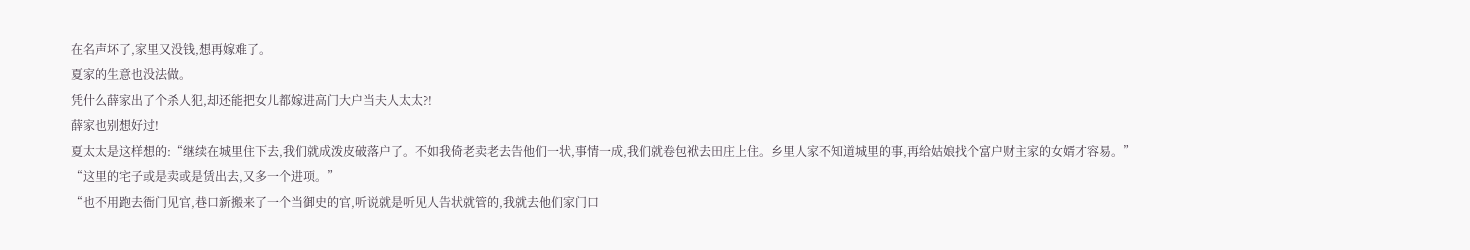在名声坏了,家里又没钱,想再嫁难了。
夏家的生意也没法做。
凭什么薛家出了个杀人犯,却还能把女儿都嫁进高门大户当夫人太太?!
薛家也别想好过!
夏太太是这样想的:“继续在城里住下去,我们就成泼皮破落户了。不如我倚老卖老去告他们一状,事情一成,我们就卷包袱去田庄上住。乡里人家不知道城里的事,再给姑娘找个富户财主家的女婿才容易。”
“这里的宅子或是卖或是赁出去,又多一个进项。”
“也不用跑去衙门见官,巷口新搬来了一个当御史的官,听说就是听见人告状就管的,我就去他们家门口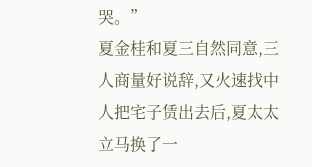哭。”
夏金桂和夏三自然同意,三人商量好说辞,又火速找中人把宅子赁出去后,夏太太立马换了一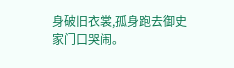身破旧衣裳,孤身跑去御史家门口哭闹。